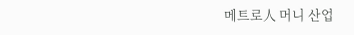메트로人 머니 산업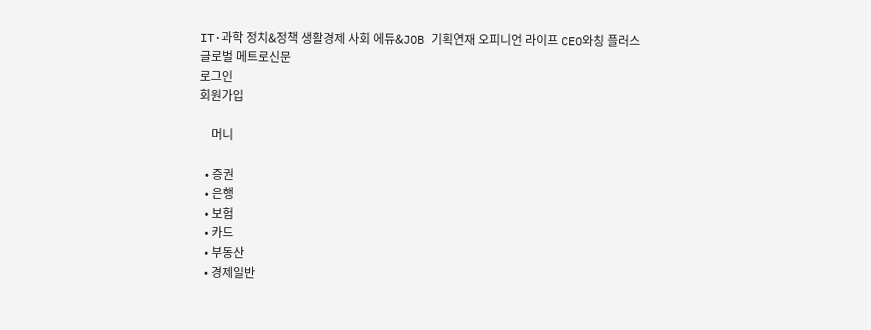IT·과학 정치&정책 생활경제 사회 에듀&JOB 기획연재 오피니언 라이프 CEO와칭 플러스
글로벌 메트로신문
로그인
회원가입

    머니

  • 증권
  • 은행
  • 보험
  • 카드
  • 부동산
  • 경제일반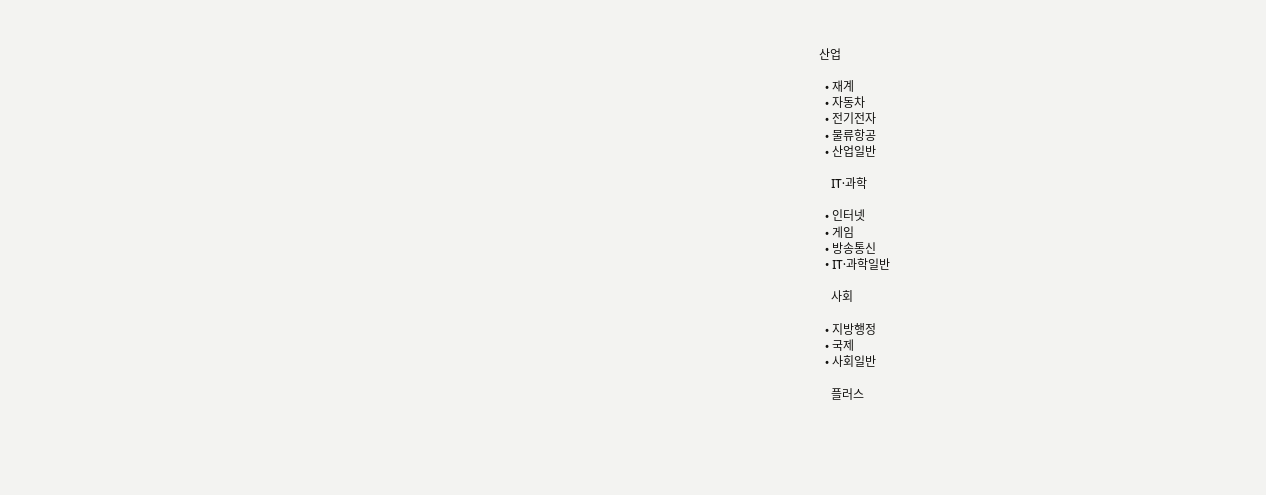산업

  • 재계
  • 자동차
  • 전기전자
  • 물류항공
  • 산업일반

    IT·과학

  • 인터넷
  • 게임
  • 방송통신
  • IT·과학일반

    사회

  • 지방행정
  • 국제
  • 사회일반

    플러스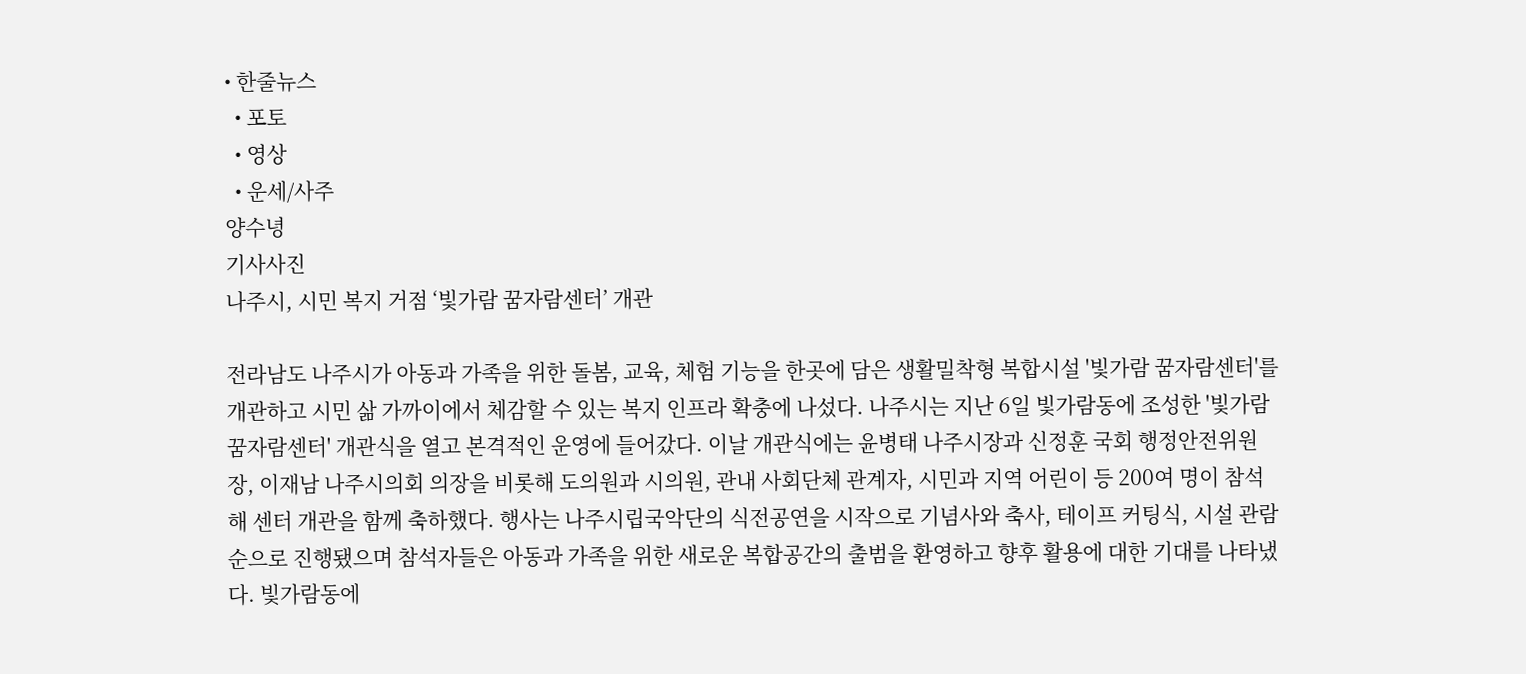• 한줄뉴스
  • 포토
  • 영상
  • 운세/사주
양수녕
기사사진
나주시, 시민 복지 거점 ‘빛가람 꿈자람센터’ 개관

전라남도 나주시가 아동과 가족을 위한 돌봄, 교육, 체험 기능을 한곳에 담은 생활밀착형 복합시설 '빛가람 꿈자람센터'를 개관하고 시민 삶 가까이에서 체감할 수 있는 복지 인프라 확충에 나섰다. 나주시는 지난 6일 빛가람동에 조성한 '빛가람 꿈자람센터' 개관식을 열고 본격적인 운영에 들어갔다. 이날 개관식에는 윤병태 나주시장과 신정훈 국회 행정안전위원장, 이재남 나주시의회 의장을 비롯해 도의원과 시의원, 관내 사회단체 관계자, 시민과 지역 어린이 등 200여 명이 참석해 센터 개관을 함께 축하했다. 행사는 나주시립국악단의 식전공연을 시작으로 기념사와 축사, 테이프 커팅식, 시설 관람 순으로 진행됐으며 참석자들은 아동과 가족을 위한 새로운 복합공간의 출범을 환영하고 향후 활용에 대한 기대를 나타냈다. 빛가람동에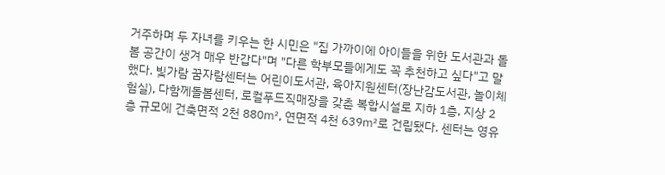거주하며 두 자녀를 키우는 한 시민은 "집 가까이에 아이들을 위한 도서관과 돌봄 공간이 생겨 매우 반갑다"며 "다른 학부모들에게도 꼭 추천하고 싶다"고 말했다. 빛가람 꿈자람센터는 어린이도서관, 육아지원센터(장난감도서관, 놀이체험실), 다함께돌봄센터, 로컬푸드직매장을 갖춘 복합시설로 지하 1층, 지상 2층 규모에 건축면적 2천 880㎡, 연면적 4천 639㎡로 건립됐다. 센터는 영유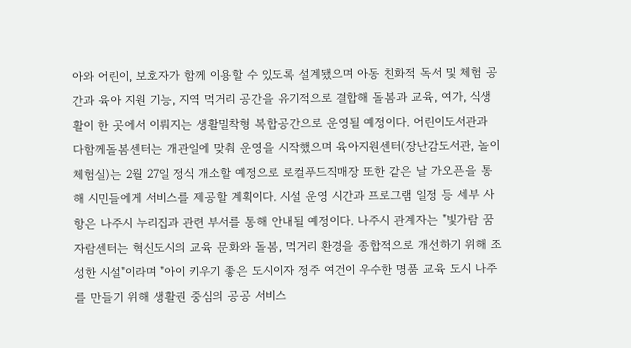아와 어린이, 보호자가 함께 이용할 수 있도록 설계됐으며 아동 친화적 독서 및 체험 공간과 육아 지원 기능, 지역 먹거리 공간을 유기적으로 결합해 돌봄과 교육, 여가, 식생활이 한 곳에서 이뤄지는 생활밀착형 복합공간으로 운영될 예정이다. 어린이도서관과 다함께돌봄센터는 개관일에 맞춰 운영을 시작했으며 육아지원센터(장난감도서관, 놀이체험실)는 2월 27일 정식 개소할 예정으로 로컬푸드직매장 또한 같은 날 가오픈을 통해 시민들에게 서비스를 제공할 계획이다. 시설 운영 시간과 프로그램 일정 등 세부 사항은 나주시 누리집과 관련 부서를 통해 안내될 예정이다. 나주시 관계자는 "빛가람 꿈자람센터는 혁신도시의 교육 문화와 돌봄, 먹거리 환경을 종합적으로 개선하기 위해 조성한 시설"이라며 "아이 키우기 좋은 도시이자 정주 여건이 우수한 명품 교육 도시 나주를 만들기 위해 생활권 중심의 공공 서비스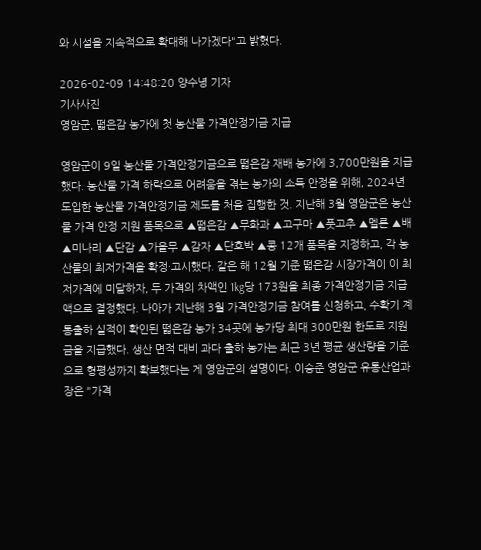와 시설을 지속적으로 확대해 나가겠다"고 밝혔다.

2026-02-09 14:48:20 양수녕 기자
기사사진
영암군, 떫은감 농가에 첫 농산물 가격안정기금 지급

영암군이 9일 농산물 가격안정기금으로 떫은감 재배 농가에 3,700만원을 지급했다. 농산물 가격 하락으로 어려움을 겪는 농가의 소득 안정을 위해, 2024년 도입한 농산물 가격안정기금 제도를 처음 집행한 것. 지난해 3월 영암군은 농산물 가격 안정 지원 품목으로 ▲떫은감 ▲무화과 ▲고구마 ▲풋고추 ▲멜론 ▲배 ▲미나리 ▲단감 ▲가을무 ▲감자 ▲단호박 ▲콩 12개 품목을 지정하고, 각 농산물의 최저가격을 확정·고시했다. 같은 해 12월 기준 떫은감 시장가격이 이 최저가격에 미달하자, 두 가격의 차액인 1kg당 173원을 최종 가격안정기금 지급액으로 결정했다. 나아가 지난해 3월 가격안정기금 참여를 신청하고, 수확기 계통출하 실적이 확인된 떫은감 농가 34곳에 농가당 최대 300만원 한도로 지원금을 지급했다. 생산 면적 대비 과다 출하 농가는 최근 3년 평균 생산량을 기준으로 형평성까지 확보했다는 게 영암군의 설명이다. 이승준 영암군 유통산업과장은 "가격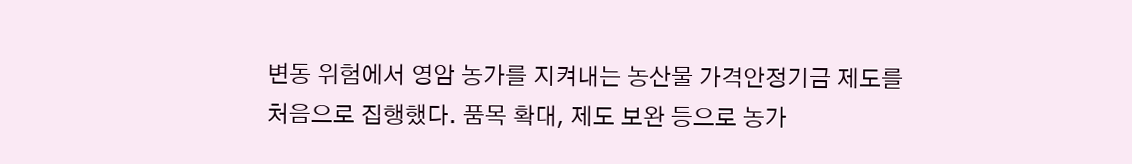변동 위험에서 영암 농가를 지켜내는 농산물 가격안정기금 제도를 처음으로 집행했다. 품목 확대, 제도 보완 등으로 농가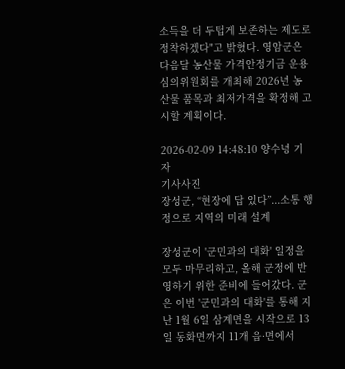소득을 더 두텁게 보존하는 제도로 정착하겠다"고 밝혔다. 영암군은 다음달 농산물 가격안정기금 운용 심의위원회를 개최해 2026년 농산물 품목과 최저가격을 확정해 고시할 계획이다.

2026-02-09 14:48:10 양수녕 기자
기사사진
장성군, “현장에 답 있다”...소통 행정으로 지역의 미래 설계

장성군이 '군민과의 대화' 일정을 모두 마무리하고, 올해 군정에 반영하기 위한 준비에 들어갔다. 군은 이번 '군민과의 대화'를 통해 지난 1월 6일 삼계면을 시작으로 13일 동화면까지 11개 읍·면에서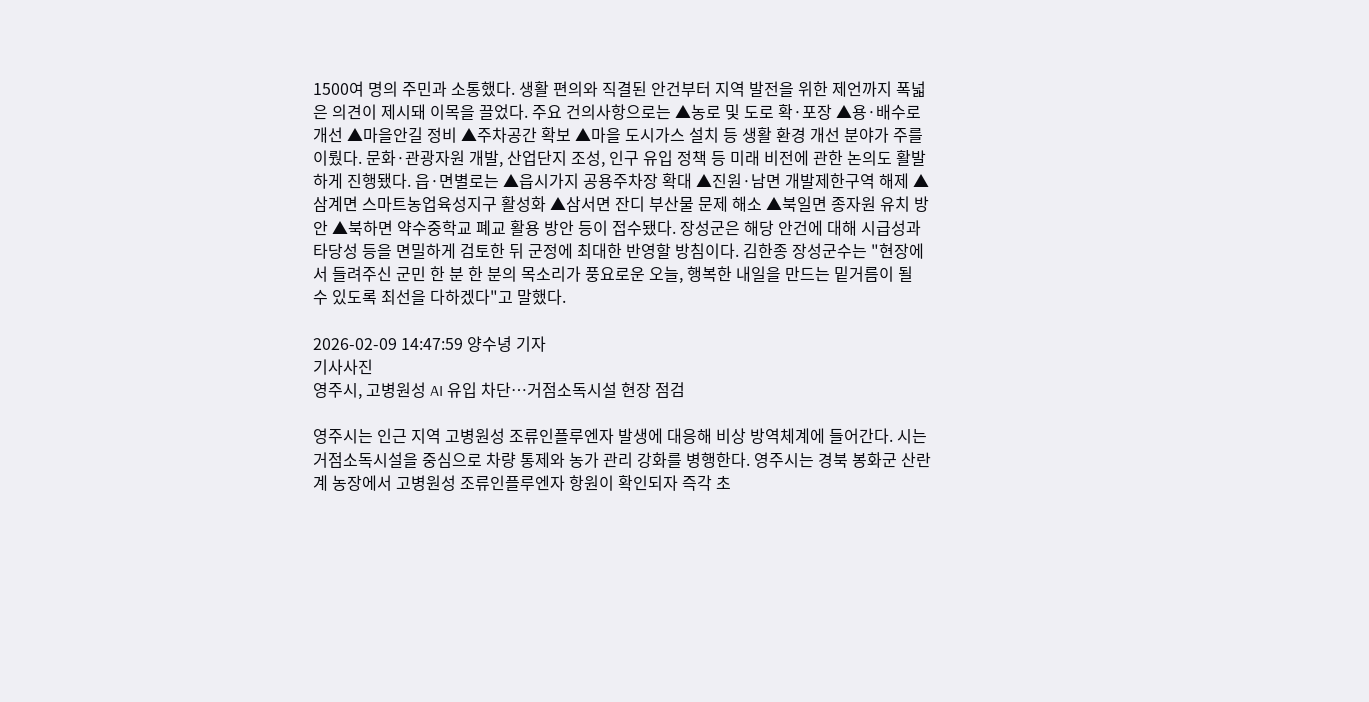1500여 명의 주민과 소통했다. 생활 편의와 직결된 안건부터 지역 발전을 위한 제언까지 폭넓은 의견이 제시돼 이목을 끌었다. 주요 건의사항으로는 ▲농로 및 도로 확·포장 ▲용·배수로 개선 ▲마을안길 정비 ▲주차공간 확보 ▲마을 도시가스 설치 등 생활 환경 개선 분야가 주를 이뤘다. 문화·관광자원 개발, 산업단지 조성, 인구 유입 정책 등 미래 비전에 관한 논의도 활발하게 진행됐다. 읍·면별로는 ▲읍시가지 공용주차장 확대 ▲진원·남면 개발제한구역 해제 ▲삼계면 스마트농업육성지구 활성화 ▲삼서면 잔디 부산물 문제 해소 ▲북일면 종자원 유치 방안 ▲북하면 약수중학교 폐교 활용 방안 등이 접수됐다. 장성군은 해당 안건에 대해 시급성과 타당성 등을 면밀하게 검토한 뒤 군정에 최대한 반영할 방침이다. 김한종 장성군수는 "현장에서 들려주신 군민 한 분 한 분의 목소리가 풍요로운 오늘, 행복한 내일을 만드는 밑거름이 될 수 있도록 최선을 다하겠다"고 말했다.

2026-02-09 14:47:59 양수녕 기자
기사사진
영주시, 고병원성 AI 유입 차단…거점소독시설 현장 점검

영주시는 인근 지역 고병원성 조류인플루엔자 발생에 대응해 비상 방역체계에 들어간다. 시는 거점소독시설을 중심으로 차량 통제와 농가 관리 강화를 병행한다. 영주시는 경북 봉화군 산란계 농장에서 고병원성 조류인플루엔자 항원이 확인되자 즉각 초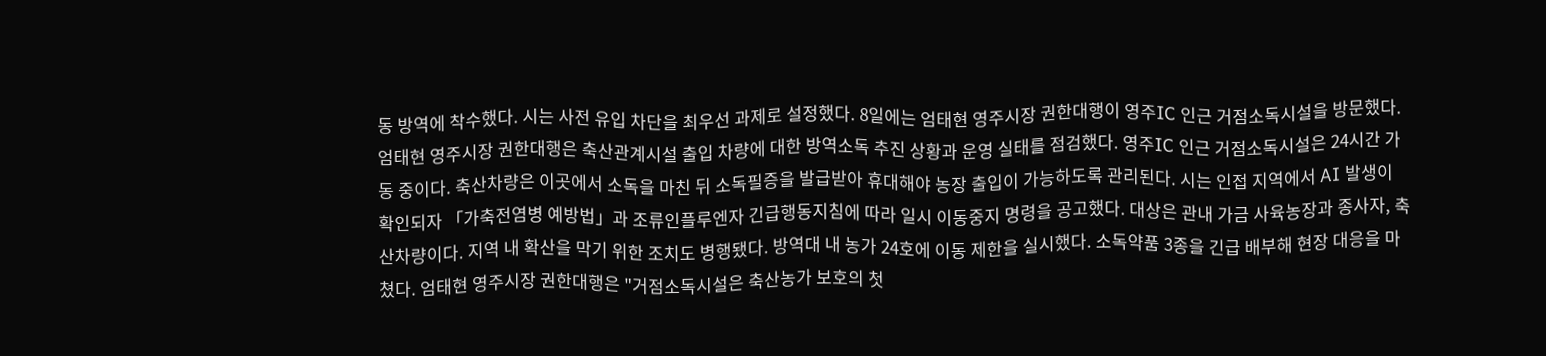동 방역에 착수했다. 시는 사전 유입 차단을 최우선 과제로 설정했다. 8일에는 엄태현 영주시장 권한대행이 영주IC 인근 거점소독시설을 방문했다. 엄태현 영주시장 권한대행은 축산관계시설 출입 차량에 대한 방역소독 추진 상황과 운영 실태를 점검했다. 영주IC 인근 거점소독시설은 24시간 가동 중이다. 축산차량은 이곳에서 소독을 마친 뒤 소독필증을 발급받아 휴대해야 농장 출입이 가능하도록 관리된다. 시는 인접 지역에서 AI 발생이 확인되자 「가축전염병 예방법」과 조류인플루엔자 긴급행동지침에 따라 일시 이동중지 명령을 공고했다. 대상은 관내 가금 사육농장과 종사자, 축산차량이다. 지역 내 확산을 막기 위한 조치도 병행됐다. 방역대 내 농가 24호에 이동 제한을 실시했다. 소독약품 3종을 긴급 배부해 현장 대응을 마쳤다. 엄태현 영주시장 권한대행은 "거점소독시설은 축산농가 보호의 첫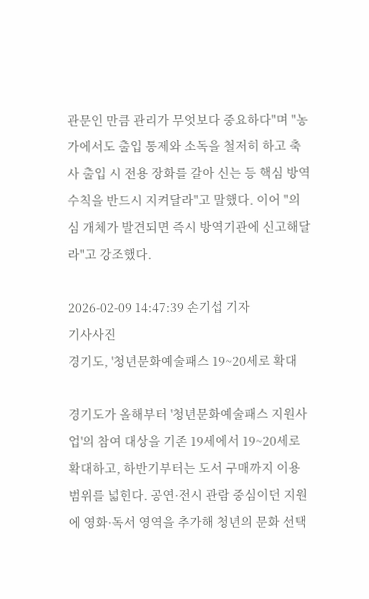관문인 만큼 관리가 무엇보다 중요하다"며 "농가에서도 출입 통제와 소독을 철저히 하고 축사 출입 시 전용 장화를 갈아 신는 등 핵심 방역수칙을 반드시 지켜달라"고 말했다. 이어 "의심 개체가 발견되면 즉시 방역기관에 신고해달라"고 강조했다.

2026-02-09 14:47:39 손기섭 기자
기사사진
경기도, '청년문화예술패스 19~20세로 확대

경기도가 올해부터 '청년문화예술패스 지원사업'의 참여 대상을 기존 19세에서 19~20세로 확대하고, 하반기부터는 도서 구매까지 이용 범위를 넓힌다. 공연·전시 관람 중심이던 지원에 영화·독서 영역을 추가해 청년의 문화 선택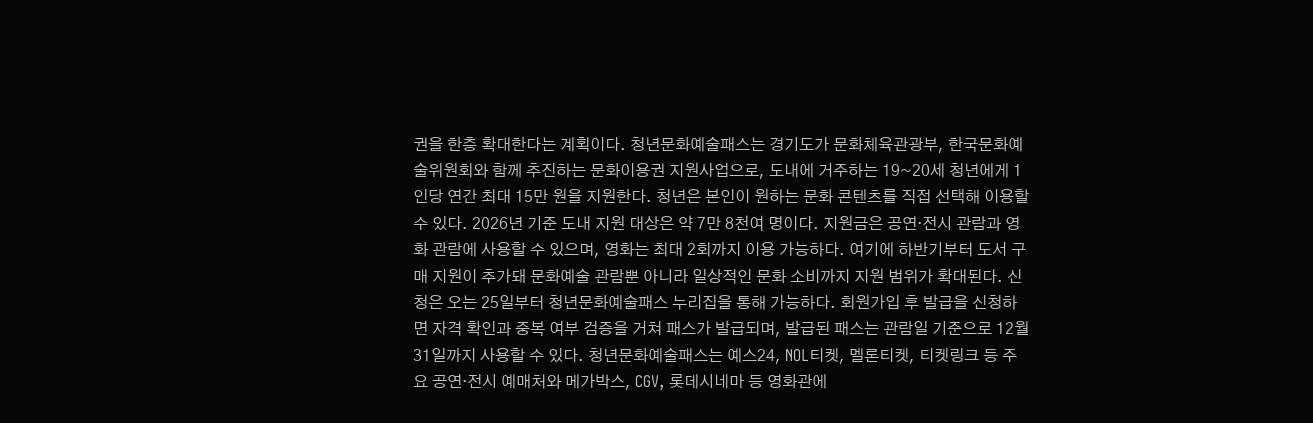권을 한층 확대한다는 계획이다. 청년문화예술패스는 경기도가 문화체육관광부, 한국문화예술위원회와 함께 추진하는 문화이용권 지원사업으로, 도내에 거주하는 19~20세 청년에게 1인당 연간 최대 15만 원을 지원한다. 청년은 본인이 원하는 문화 콘텐츠를 직접 선택해 이용할 수 있다. 2026년 기준 도내 지원 대상은 약 7만 8천여 명이다. 지원금은 공연·전시 관람과 영화 관람에 사용할 수 있으며, 영화는 최대 2회까지 이용 가능하다. 여기에 하반기부터 도서 구매 지원이 추가돼 문화예술 관람뿐 아니라 일상적인 문화 소비까지 지원 범위가 확대된다. 신청은 오는 25일부터 청년문화예술패스 누리집을 통해 가능하다. 회원가입 후 발급을 신청하면 자격 확인과 중복 여부 검증을 거쳐 패스가 발급되며, 발급된 패스는 관람일 기준으로 12월 31일까지 사용할 수 있다. 청년문화예술패스는 예스24, NOL티켓, 멜론티켓, 티켓링크 등 주요 공연·전시 예매처와 메가박스, CGV, 롯데시네마 등 영화관에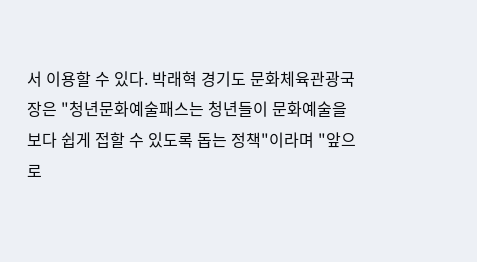서 이용할 수 있다. 박래혁 경기도 문화체육관광국장은 "청년문화예술패스는 청년들이 문화예술을 보다 쉽게 접할 수 있도록 돕는 정책"이라며 "앞으로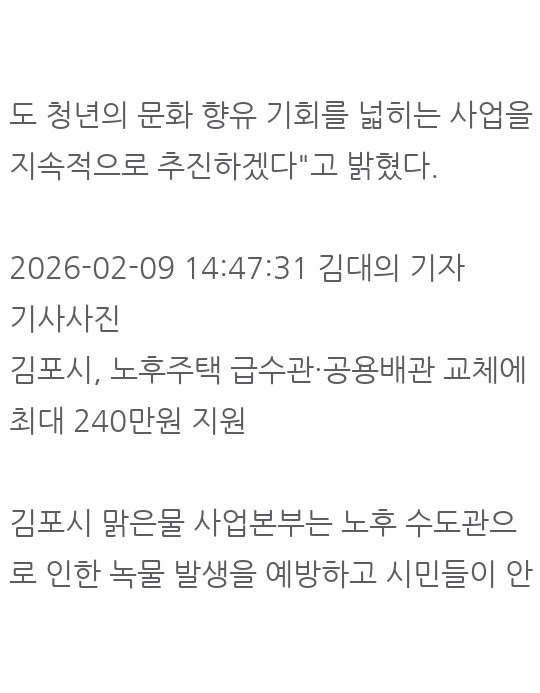도 청년의 문화 향유 기회를 넓히는 사업을 지속적으로 추진하겠다"고 밝혔다.

2026-02-09 14:47:31 김대의 기자
기사사진
김포시, 노후주택 급수관·공용배관 교체에 최대 240만원 지원

김포시 맑은물 사업본부는 노후 수도관으로 인한 녹물 발생을 예방하고 시민들이 안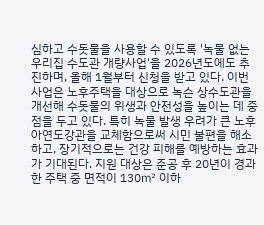심하고 수돗물을 사용할 수 있도록 '녹물 없는 우리집 수도관 개량사업'을 2026년도에도 추진하며, 올해 1월부터 신청을 받고 있다. 이번 사업은 노후주택을 대상으로 녹슨 상수도관을 개선해 수돗물의 위생과 안전성을 높이는 데 중점을 두고 있다. 특히 녹물 발생 우려가 큰 노후 아연도강관을 교체함으로써 시민 불편을 해소하고, 장기적으로는 건강 피해를 예방하는 효과가 기대된다. 지원 대상은 준공 후 20년이 경과한 주택 중 면적이 130㎡ 이하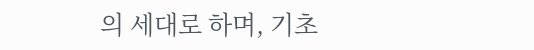의 세대로 하며, 기초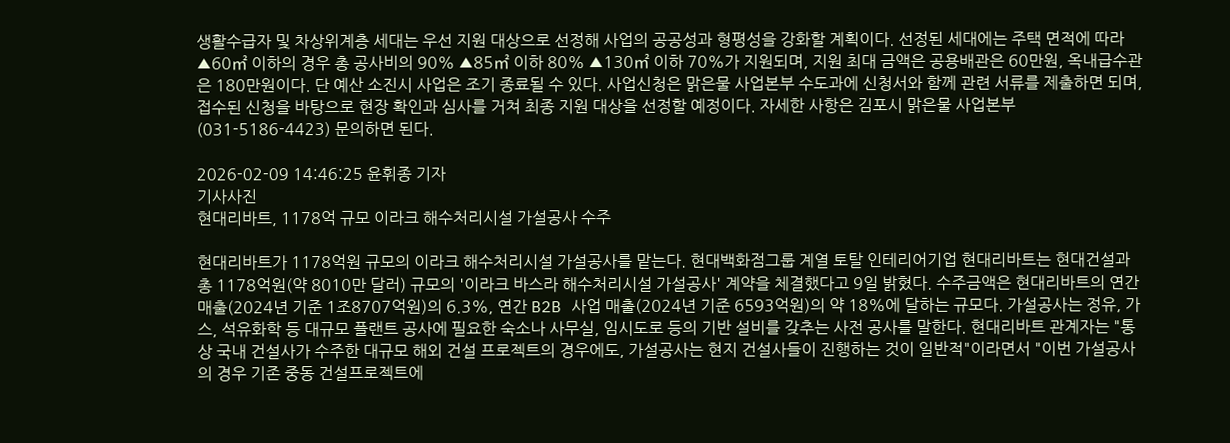생활수급자 및 차상위계층 세대는 우선 지원 대상으로 선정해 사업의 공공성과 형평성을 강화할 계획이다. 선정된 세대에는 주택 면적에 따라 ▲60㎡ 이하의 경우 총 공사비의 90% ▲85㎡ 이하 80% ▲130㎡ 이하 70%가 지원되며, 지원 최대 금액은 공용배관은 60만원, 옥내급수관은 180만원이다. 단 예산 소진시 사업은 조기 종료될 수 있다. 사업신청은 맑은물 사업본부 수도과에 신청서와 함께 관련 서류를 제출하면 되며, 접수된 신청을 바탕으로 현장 확인과 심사를 거쳐 최종 지원 대상을 선정할 예정이다. 자세한 사항은 김포시 맑은물 사업본부(031-5186-4423) 문의하면 된다.

2026-02-09 14:46:25 윤휘종 기자
기사사진
현대리바트, 1178억 규모 이라크 해수처리시설 가설공사 수주

현대리바트가 1178억원 규모의 이라크 해수처리시설 가설공사를 맡는다. 현대백화점그룹 계열 토탈 인테리어기업 현대리바트는 현대건설과 총 1178억원(약 8010만 달러) 규모의 '이라크 바스라 해수처리시설 가설공사' 계약을 체결했다고 9일 밝혔다. 수주금액은 현대리바트의 연간 매출(2024년 기준 1조8707억원)의 6.3%, 연간 B2B 사업 매출(2024년 기준 6593억원)의 약 18%에 달하는 규모다. 가설공사는 정유, 가스, 석유화학 등 대규모 플랜트 공사에 필요한 숙소나 사무실, 임시도로 등의 기반 설비를 갖추는 사전 공사를 말한다. 현대리바트 관계자는 "통상 국내 건설사가 수주한 대규모 해외 건설 프로젝트의 경우에도, 가설공사는 현지 건설사들이 진행하는 것이 일반적"이라면서 "이번 가설공사의 경우 기존 중동 건설프로젝트에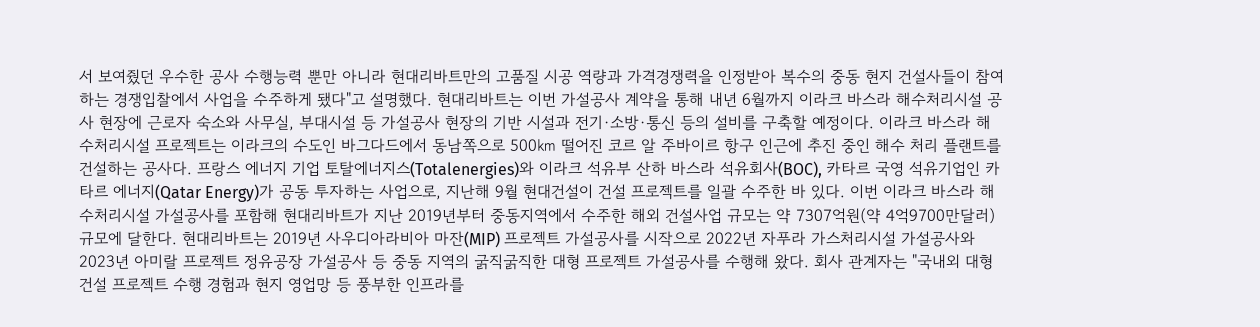서 보여줬던 우수한 공사 수행능력 뿐만 아니라 현대리바트만의 고품질 시공 역량과 가격경쟁력을 인정받아 복수의 중동 현지 건설사들이 참여하는 경쟁입찰에서 사업을 수주하게 됐다"고 설명했다. 현대리바트는 이번 가설공사 계약을 통해 내년 6월까지 이라크 바스라 해수처리시설 공사 현장에 근로자 숙소와 사무실, 부대시설 등 가설공사 현장의 기반 시설과 전기·소방·통신 등의 설비를 구축할 예정이다. 이라크 바스라 해수처리시설 프로젝트는 이라크의 수도인 바그다드에서 동남쪽으로 500㎞ 떨어진 코르 알 주바이르 항구 인근에 추진 중인 해수 처리 플랜트를 건설하는 공사다. 프랑스 에너지 기업 토탈에너지스(Totalenergies)와 이라크 석유부 산하 바스라 석유회사(BOC), 카타르 국영 석유기업인 카타르 에너지(Qatar Energy)가 공동 투자하는 사업으로, 지난해 9월 현대건설이 건설 프로젝트를 일괄 수주한 바 있다. 이번 이라크 바스라 해수처리시설 가설공사를 포함해 현대리바트가 지난 2019년부터 중동지역에서 수주한 해외 건설사업 규모는 약 7307억원(약 4억9700만달러) 규모에 달한다. 현대리바트는 2019년 사우디아라비아 마잔(MIP) 프로젝트 가설공사를 시작으로 2022년 자푸라 가스처리시설 가설공사와 2023년 아미랄 프로젝트 정유공장 가설공사 등 중동 지역의 굵직굵직한 대형 프로젝트 가설공사를 수행해 왔다. 회사 관계자는 "국내외 대형 건설 프로젝트 수행 경험과 현지 영업망 등 풍부한 인프라를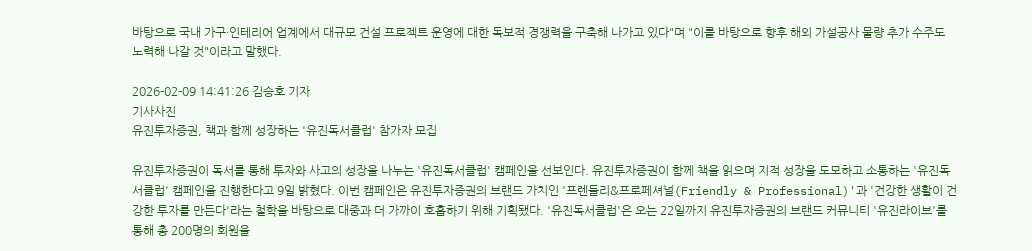바탕으로 국내 가구·인테리어 업계에서 대규모 건설 프로젝트 운영에 대한 독보적 경쟁력을 구축해 나가고 있다"며 "이를 바탕으로 향후 해외 가설공사 물량 추가 수주도 노력해 나갈 것"이라고 말했다.

2026-02-09 14:41:26 김승호 기자
기사사진
유진투자증권, 책과 함께 성장하는 '유진독서클럽' 참가자 모집

유진투자증권이 독서를 통해 투자와 사고의 성장을 나누는 '유진독서클럽' 캠페인을 선보인다. 유진투자증권이 함께 책을 읽으며 지적 성장을 도모하고 소통하는 '유진독서클럽' 캠페인을 진행한다고 9일 밝혔다. 이번 캠페인은 유진투자증권의 브랜드 가치인 '프렌들리&프로페셔널(Friendly & Professional)'과 '건강한 생활이 건강한 투자를 만든다'라는 철학을 바탕으로 대중과 더 가까이 호흡하기 위해 기획됐다. '유진독서클럽'은 오는 22일까지 유진투자증권의 브랜드 커뮤니티 '유진라이브'를 통해 총 200명의 회원을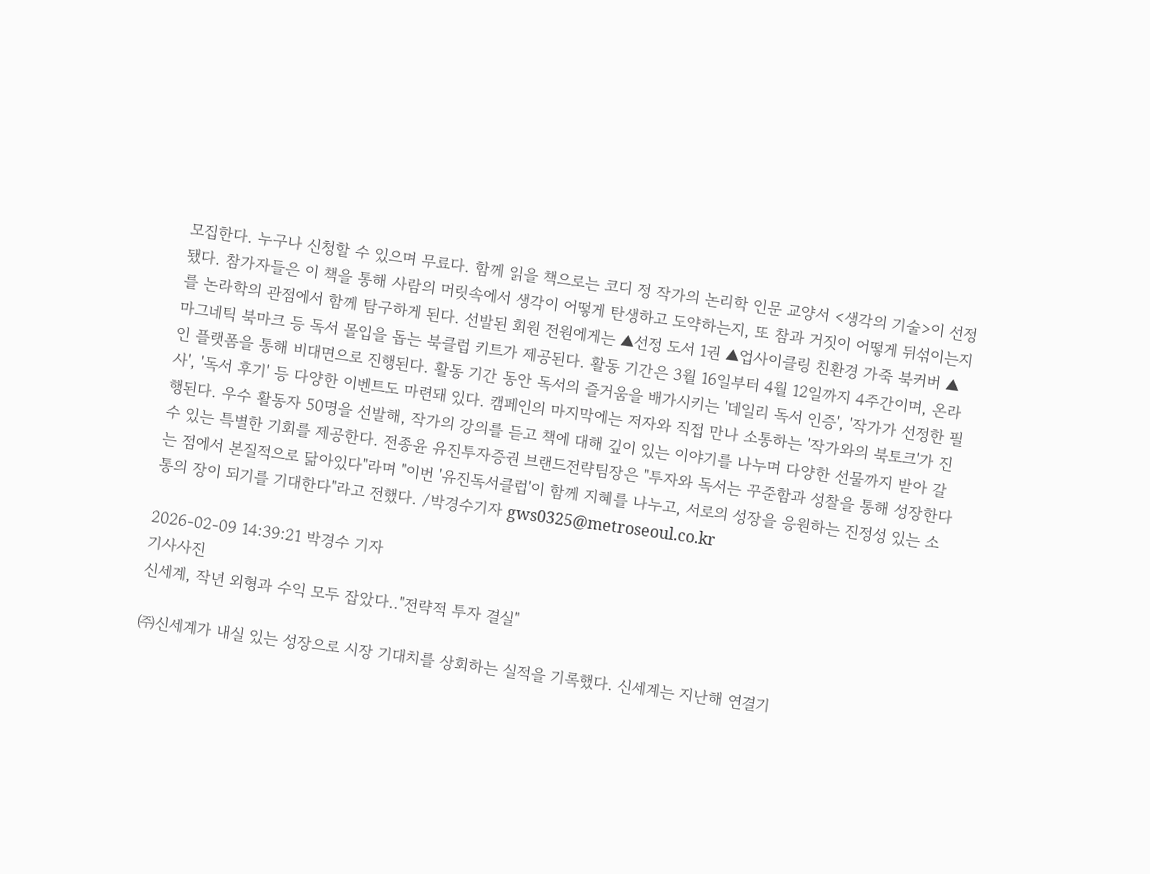모집한다. 누구나 신청할 수 있으며 무료다. 함께 읽을 책으로는 코디 정 작가의 논리학 인문 교양서 <생각의 기술>이 선정됐다. 참가자들은 이 책을 통해 사람의 머릿속에서 생각이 어떻게 탄생하고 도약하는지, 또 참과 거짓이 어떻게 뒤섞이는지를 논라학의 관점에서 함께 탐구하게 된다. 선발된 회원 전원에게는 ▲선정 도서 1권 ▲업사이클링 친환경 가죽 북커버 ▲마그네틱 북마크 등 독서 몰입을 돕는 북클럽 키트가 제공된다. 활동 기간은 3월 16일부터 4월 12일까지 4주간이며, 온라인 플랫폼을 통해 비대면으로 진행된다. 활동 기간 동안 독서의 즐거움을 배가시키는 '데일리 독서 인증', '작가가 선정한 필사', '독서 후기' 등 다양한 이벤트도 마련돼 있다. 캠페인의 마지막에는 저자와 직접 만나 소통하는 '작가와의 북토크'가 진행된다. 우수 활동자 50명을 선발해, 작가의 강의를 듣고 책에 대해 깊이 있는 이야기를 나누며 다양한 선물까지 받아 갈 수 있는 특별한 기회를 제공한다. 전종윤 유진투자증권 브랜드전략팀장은 "투자와 독서는 꾸준함과 성찰을 통해 성장한다는 점에서 본질적으로 닮아있다"라며 "이번 '유진독서클럽'이 함께 지혜를 나누고, 서로의 성장을 응원하는 진정성 있는 소통의 장이 되기를 기대한다"라고 전했다. /박경수기자 gws0325@metroseoul.co.kr

2026-02-09 14:39:21 박경수 기자
기사사진
신세계, 작년 외형과 수익 모두 잡았다.."전략적 투자 결실"

㈜신세계가 내실 있는 성장으로 시장 기대치를 상회하는 실적을 기록했다. 신세계는 지난해 연결기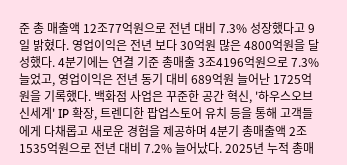준 총 매출액 12조77억원으로 전년 대비 7.3% 성장했다고 9일 밝혔다. 영업이익은 전년 보다 30억원 많은 4800억원을 달성했다. 4분기에는 연결 기준 총매출 3조4196억원으로 7.3% 늘었고, 영업이익은 전년 동기 대비 689억원 늘어난 1725억원을 기록했다. 백화점 사업은 꾸준한 공간 혁신, '하우스오브신세계' IP 확장, 트렌디한 팝업스토어 유치 등을 통해 고객들에게 다채롭고 새로운 경험을 제공하며 4분기 총매출액 2조1535억원으로 전년 대비 7.2% 늘어났다. 2025년 누적 총매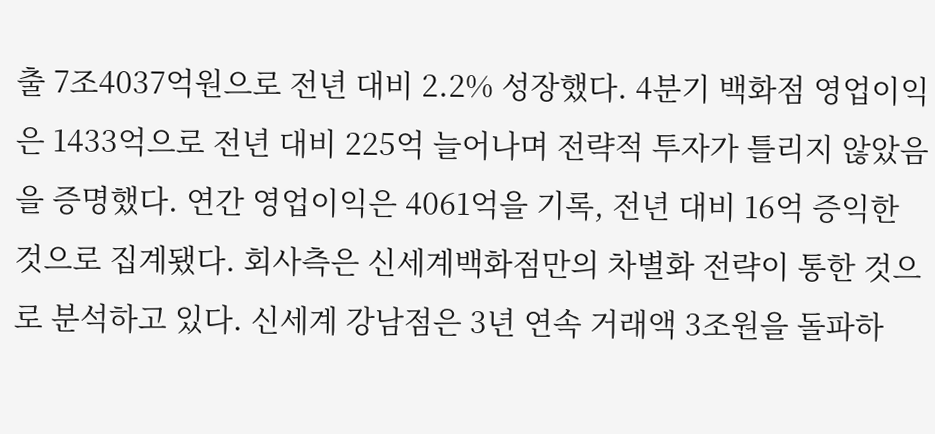출 7조4037억원으로 전년 대비 2.2% 성장했다. 4분기 백화점 영업이익은 1433억으로 전년 대비 225억 늘어나며 전략적 투자가 틀리지 않았음을 증명했다. 연간 영업이익은 4061억을 기록, 전년 대비 16억 증익한 것으로 집계됐다. 회사측은 신세계백화점만의 차별화 전략이 통한 것으로 분석하고 있다. 신세계 강남점은 3년 연속 거래액 3조원을 돌파하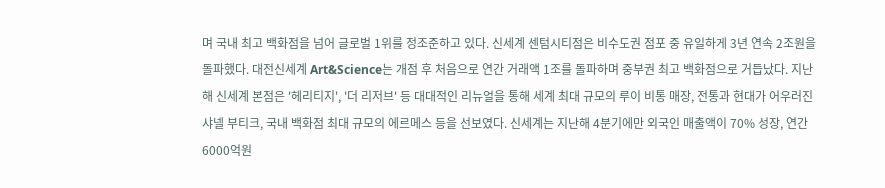며 국내 최고 백화점을 넘어 글로벌 1위를 정조준하고 있다. 신세계 센텀시티점은 비수도권 점포 중 유일하게 3년 연속 2조원을 돌파했다. 대전신세계 Art&Science는 개점 후 처음으로 연간 거래액 1조를 돌파하며 중부권 최고 백화점으로 거듭났다. 지난해 신세계 본점은 '헤리티지', '더 리저브' 등 대대적인 리뉴얼을 통해 세계 최대 규모의 루이 비통 매장, 전통과 현대가 어우러진 샤넬 부티크, 국내 백화점 최대 규모의 에르메스 등을 선보였다. 신세계는 지난해 4분기에만 외국인 매출액이 70% 성장, 연간 6000억원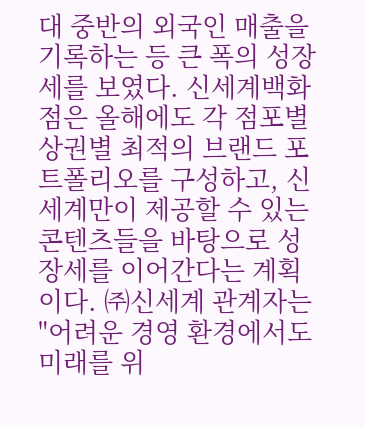대 중반의 외국인 매출을 기록하는 등 큰 폭의 성장세를 보였다. 신세계백화점은 올해에도 각 점포별 상권별 최적의 브랜드 포트폴리오를 구성하고, 신세계만이 제공할 수 있는 콘텐츠들을 바탕으로 성장세를 이어간다는 계획이다. ㈜신세계 관계자는 "어려운 경영 환경에서도 미래를 위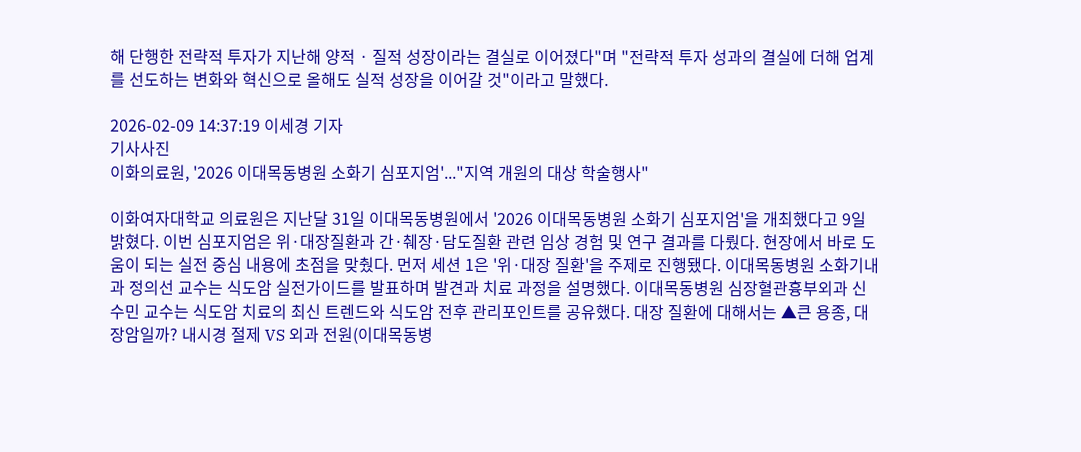해 단행한 전략적 투자가 지난해 양적 · 질적 성장이라는 결실로 이어졌다"며 "전략적 투자 성과의 결실에 더해 업계를 선도하는 변화와 혁신으로 올해도 실적 성장을 이어갈 것"이라고 말했다.

2026-02-09 14:37:19 이세경 기자
기사사진
이화의료원, '2026 이대목동병원 소화기 심포지엄'..."지역 개원의 대상 학술행사"

이화여자대학교 의료원은 지난달 31일 이대목동병원에서 '2026 이대목동병원 소화기 심포지엄'을 개최했다고 9일 밝혔다. 이번 심포지엄은 위·대장질환과 간·췌장·담도질환 관련 임상 경험 및 연구 결과를 다뤘다. 현장에서 바로 도움이 되는 실전 중심 내용에 초점을 맞췄다. 먼저 세션 1은 '위·대장 질환'을 주제로 진행됐다. 이대목동병원 소화기내과 정의선 교수는 식도암 실전가이드를 발표하며 발견과 치료 과정을 설명했다. 이대목동병원 심장혈관흉부외과 신수민 교수는 식도암 치료의 최신 트렌드와 식도암 전후 관리포인트를 공유했다. 대장 질환에 대해서는 ▲큰 용종, 대장암일까? 내시경 절제 VS 외과 전원(이대목동병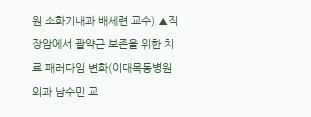원 소화기내과 배세련 교수) ▲직장암에서 괄약근 보존을 위한 치료 패러다임 변화(이대목동병원 외과 남수민 교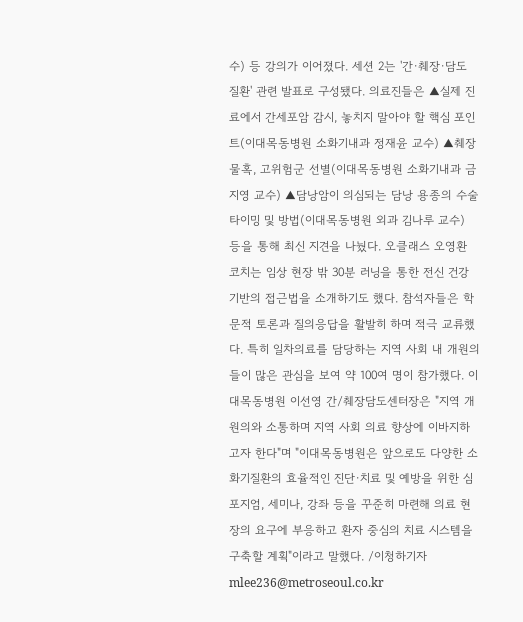수) 등 강의가 이어졌다. 세션 2는 '간·췌장·담도 질환' 관련 발표로 구성됐다. 의료진들은 ▲실제 진료에서 간세포암 감시, 놓치지 말아야 할 핵심 포인트(이대목동병원 소화기내과 정재윤 교수) ▲췌장 물혹, 고위험군 선별(이대목동병원 소화기내과 금지영 교수) ▲담낭암이 의심되는 담낭 용종의 수술 타이밍 및 방법(이대목동병원 외과 김나루 교수) 등을 통해 최신 지견을 나눴다. 오클래스 오영환 코치는 임상 현장 밖 30분 러닝을 통한 전신 건강 기반의 접근법을 소개하기도 했다. 참석자들은 학문적 토론과 질의응답을 활발히 하며 적극 교류했다. 특히 일차의료를 담당하는 지역 사회 내 개원의들이 많은 관심을 보여 약 100여 명이 참가했다. 이대목동병원 이선영 간/췌장담도센터장은 "지역 개원의와 소통하며 지역 사회 의료 향상에 이바지하고자 한다"며 "이대목동병원은 앞으로도 다양한 소화기질환의 효율적인 진단·치료 및 예방을 위한 심포지엄, 세미나, 강좌 등을 꾸준히 마련해 의료 현장의 요구에 부응하고 환자 중심의 치료 시스템을구축할 계획"이라고 말했다. /이청하기자 mlee236@metroseoul.co.kr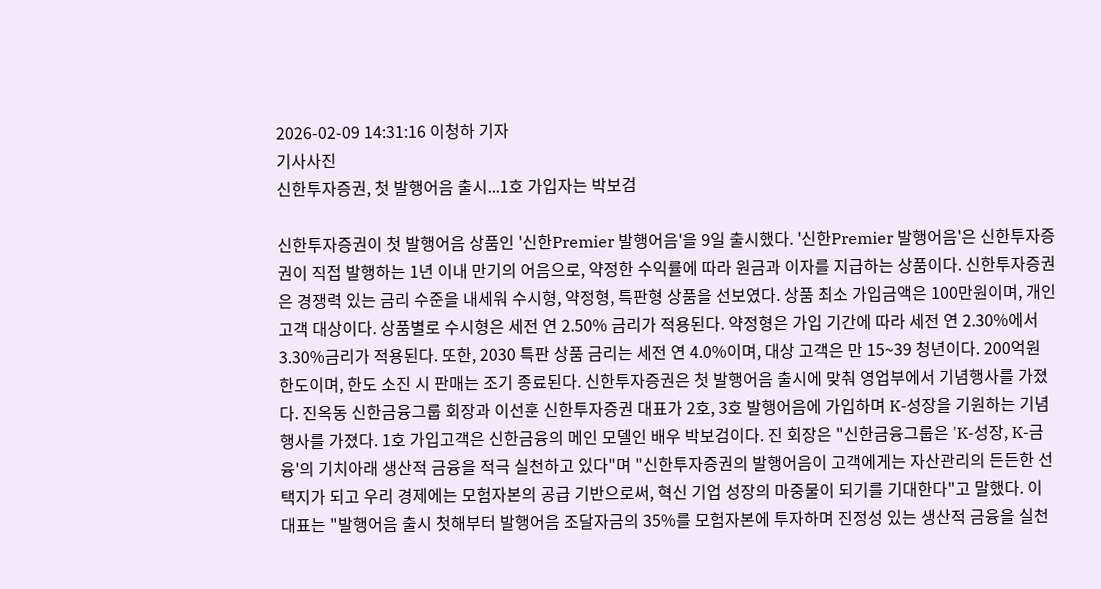2026-02-09 14:31:16 이청하 기자
기사사진
신한투자증권, 첫 발행어음 출시...1호 가입자는 박보검

신한투자증권이 첫 발행어음 상품인 '신한Premier 발행어음'을 9일 출시했다. '신한Premier 발행어음'은 신한투자증권이 직접 발행하는 1년 이내 만기의 어음으로, 약정한 수익률에 따라 원금과 이자를 지급하는 상품이다. 신한투자증권은 경쟁력 있는 금리 수준을 내세워 수시형, 약정형, 특판형 상품을 선보였다. 상품 최소 가입금액은 100만원이며, 개인고객 대상이다. 상품별로 수시형은 세전 연 2.50% 금리가 적용된다. 약정형은 가입 기간에 따라 세전 연 2.30%에서 3.30%금리가 적용된다. 또한, 2030 특판 상품 금리는 세전 연 4.0%이며, 대상 고객은 만 15~39 청년이다. 200억원 한도이며, 한도 소진 시 판매는 조기 종료된다. 신한투자증권은 첫 발행어음 출시에 맞춰 영업부에서 기념행사를 가졌다. 진옥동 신한금융그룹 회장과 이선훈 신한투자증권 대표가 2호, 3호 발행어음에 가입하며 K-성장을 기원하는 기념행사를 가졌다. 1호 가입고객은 신한금융의 메인 모델인 배우 박보검이다. 진 회장은 "신한금융그룹은 'K-성장, K-금융'의 기치아래 생산적 금융을 적극 실천하고 있다"며 "신한투자증권의 발행어음이 고객에게는 자산관리의 든든한 선택지가 되고 우리 경제에는 모험자본의 공급 기반으로써, 혁신 기업 성장의 마중물이 되기를 기대한다"고 말했다. 이 대표는 "발행어음 출시 첫해부터 발행어음 조달자금의 35%를 모험자본에 투자하며 진정성 있는 생산적 금융을 실천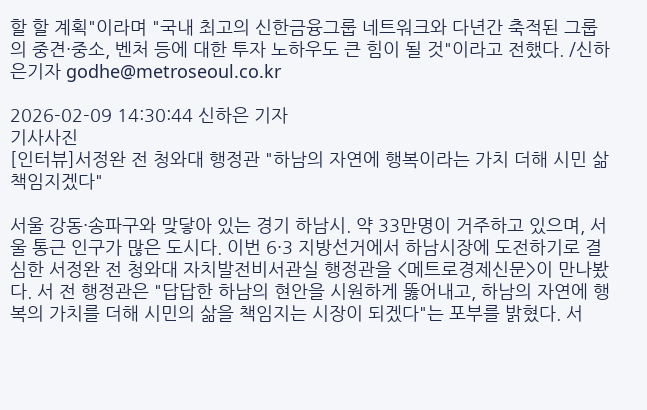할 할 계획"이라며 "국내 최고의 신한금융그룹 네트워크와 다년간 축적된 그룹의 중견·중소, 벤처 등에 대한 투자 노하우도 큰 힘이 될 것"이라고 전했다. /신하은기자 godhe@metroseoul.co.kr

2026-02-09 14:30:44 신하은 기자
기사사진
[인터뷰]서정완 전 청와대 행정관 "하남의 자연에 행복이라는 가치 더해 시민 삶 책임지겠다"

서울 강동·송파구와 맞닿아 있는 경기 하남시. 약 33만명이 거주하고 있으며, 서울 통근 인구가 많은 도시다. 이번 6·3 지방선거에서 하남시장에 도전하기로 결심한 서정완 전 청와대 자치발전비서관실 행정관을 <메트로경제신문>이 만나봤다. 서 전 행정관은 "답답한 하남의 현안을 시원하게 뚫어내고, 하남의 자연에 행복의 가치를 더해 시민의 삶을 책임지는 시장이 되겠다"는 포부를 밝혔다. 서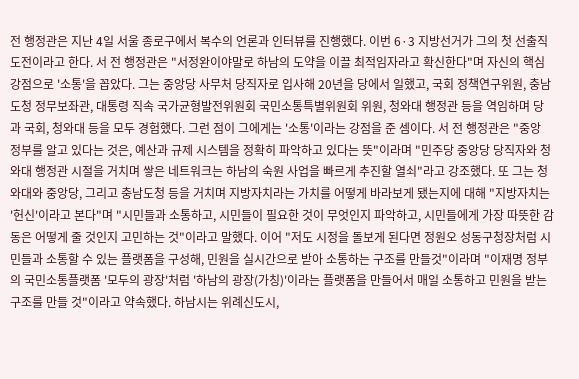전 행정관은 지난 4일 서울 종로구에서 복수의 언론과 인터뷰를 진행했다. 이번 6·3 지방선거가 그의 첫 선출직 도전이라고 한다. 서 전 행정관은 "서정완이야말로 하남의 도약을 이끌 최적임자라고 확신한다"며 자신의 핵심 강점으로 '소통'을 꼽았다. 그는 중앙당 사무처 당직자로 입사해 20년을 당에서 일했고, 국회 정책연구위원, 충남도청 정무보좌관, 대통령 직속 국가균형발전위원회 국민소통특별위원회 위원, 청와대 행정관 등을 역임하며 당과 국회, 청와대 등을 모두 경험했다. 그런 점이 그에게는 '소통'이라는 강점을 준 셈이다. 서 전 행정관은 "중앙 정부를 알고 있다는 것은, 예산과 규제 시스템을 정확히 파악하고 있다는 뜻"이라며 "민주당 중앙당 당직자와 청와대 행정관 시절을 거치며 쌓은 네트워크는 하남의 숙원 사업을 빠르게 추진할 열쇠"라고 강조했다. 또 그는 청와대와 중앙당, 그리고 충남도청 등을 거치며 지방자치라는 가치를 어떻게 바라보게 됐는지에 대해 "지방자치는 '헌신'이라고 본다"며 "시민들과 소통하고, 시민들이 필요한 것이 무엇인지 파악하고, 시민들에게 가장 따뜻한 감동은 어떻게 줄 것인지 고민하는 것"이라고 말했다. 이어 "저도 시정을 돌보게 된다면 정원오 성동구청장처럼 시민들과 소통할 수 있는 플랫폼을 구성해, 민원을 실시간으로 받아 소통하는 구조를 만들것"이라며 "이재명 정부의 국민소통플랫폼 '모두의 광장'처럼 '하남의 광장(가칭)'이라는 플랫폼을 만들어서 매일 소통하고 민원을 받는 구조를 만들 것"이라고 약속했다. 하남시는 위례신도시,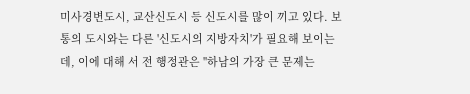미사경변도시, 교산신도시 등 신도시를 많이 끼고 있다. 보통의 도시와는 다른 '신도시의 지방자치'가 필요해 보이는데, 이에 대해 서 전 행정관은 "하남의 가장 큰 문제는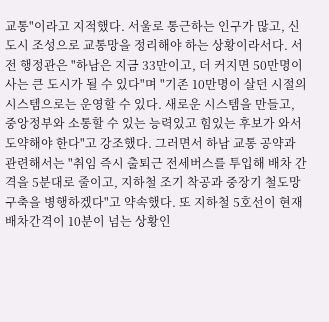교통"이라고 지적했다. 서울로 통근하는 인구가 많고, 신도시 조성으로 교통망을 정리해야 하는 상황이라서다. 서 전 행정관은 "하남은 지금 33만이고, 더 커지면 50만명이 사는 큰 도시가 될 수 있다"며 "기존 10만명이 살던 시절의 시스템으로는 운영할 수 있다. 새로운 시스템을 만들고, 중앙정부와 소통할 수 있는 능력있고 힘있는 후보가 와서 도약해야 한다"고 강조했다. 그러면서 하남 교통 공약과 관련해서는 "취임 즉시 출퇴근 전세버스를 투입해 배차 간격을 5분대로 줄이고, 지하철 조기 착공과 중장기 철도망 구축을 병행하겠다"고 약속했다. 또 지하철 5호선이 현재 배차간격이 10분이 넘는 상황인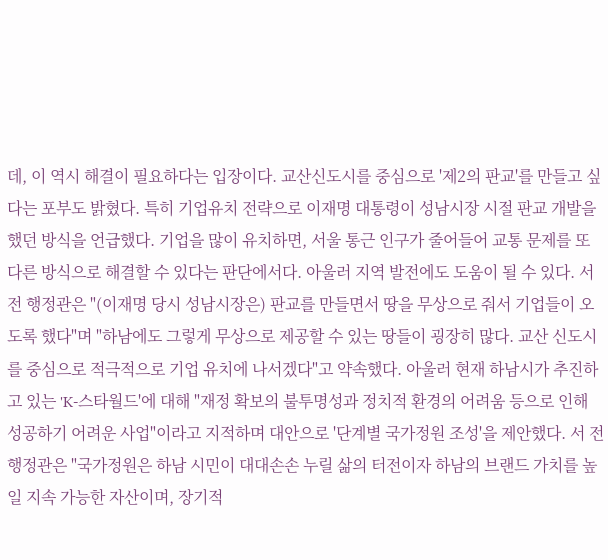데, 이 역시 해결이 필요하다는 입장이다. 교산신도시를 중심으로 '제2의 판교'를 만들고 싶다는 포부도 밝혔다. 특히 기업유치 전략으로 이재명 대통령이 성남시장 시절 판교 개발을 했던 방식을 언급했다. 기업을 많이 유치하면, 서울 통근 인구가 줄어들어 교통 문제를 또 다른 방식으로 해결할 수 있다는 판단에서다. 아울러 지역 발전에도 도움이 될 수 있다. 서 전 행정관은 "(이재명 당시 성남시장은) 판교를 만들면서 땅을 무상으로 줘서 기업들이 오도록 했다"며 "하남에도 그렇게 무상으로 제공할 수 있는 땅들이 굉장히 많다. 교산 신도시를 중심으로 적극적으로 기업 유치에 나서겠다"고 약속했다. 아울러 현재 하남시가 추진하고 있는 'K-스타월드'에 대해 "재정 확보의 불투명성과 정치적 환경의 어려움 등으로 인해 성공하기 어려운 사업"이라고 지적하며 대안으로 '단계별 국가정원 조성'을 제안했다. 서 전 행정관은 "국가정원은 하남 시민이 대대손손 누릴 삶의 터전이자 하남의 브랜드 가치를 높일 지속 가능한 자산이며, 장기적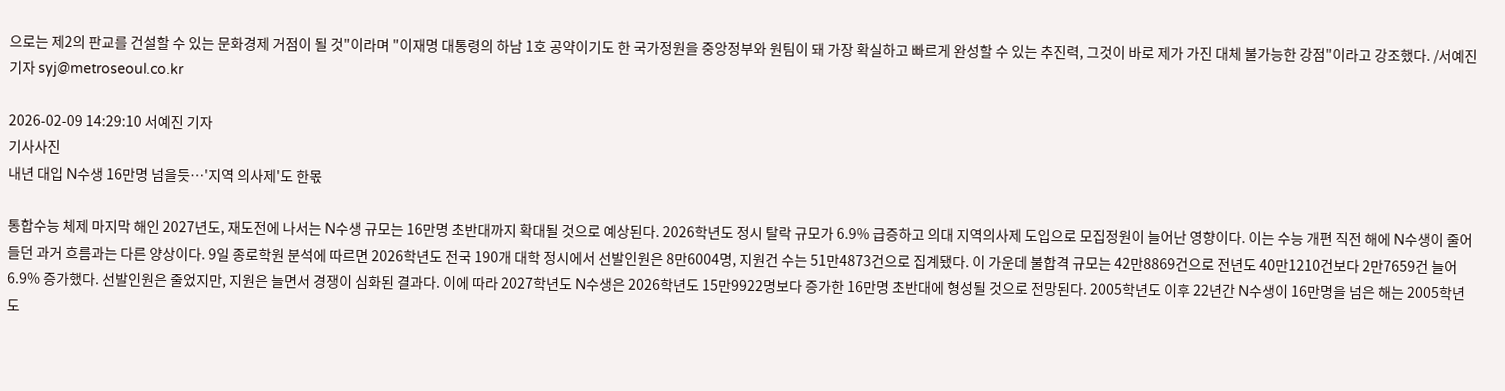으로는 제2의 판교를 건설할 수 있는 문화경제 거점이 될 것"이라며 "이재명 대통령의 하남 1호 공약이기도 한 국가정원을 중앙정부와 원팀이 돼 가장 확실하고 빠르게 완성할 수 있는 추진력, 그것이 바로 제가 가진 대체 불가능한 강점"이라고 강조했다. /서예진기자 syj@metroseoul.co.kr

2026-02-09 14:29:10 서예진 기자
기사사진
내년 대입 N수생 16만명 넘을듯…'지역 의사제'도 한몫

통합수능 체제 마지막 해인 2027년도, 재도전에 나서는 N수생 규모는 16만명 초반대까지 확대될 것으로 예상된다. 2026학년도 정시 탈락 규모가 6.9% 급증하고 의대 지역의사제 도입으로 모집정원이 늘어난 영향이다. 이는 수능 개편 직전 해에 N수생이 줄어들던 과거 흐름과는 다른 양상이다. 9일 종로학원 분석에 따르면 2026학년도 전국 190개 대학 정시에서 선발인원은 8만6004명, 지원건 수는 51만4873건으로 집계됐다. 이 가운데 불합격 규모는 42만8869건으로 전년도 40만1210건보다 2만7659건 늘어 6.9% 증가했다. 선발인원은 줄었지만, 지원은 늘면서 경쟁이 심화된 결과다. 이에 따라 2027학년도 N수생은 2026학년도 15만9922명보다 증가한 16만명 초반대에 형성될 것으로 전망된다. 2005학년도 이후 22년간 N수생이 16만명을 넘은 해는 2005학년도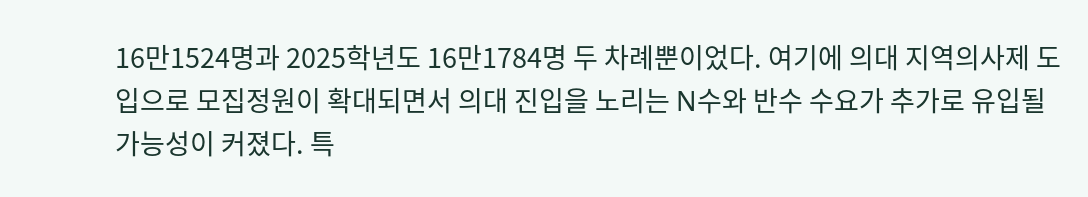16만1524명과 2025학년도 16만1784명 두 차례뿐이었다. 여기에 의대 지역의사제 도입으로 모집정원이 확대되면서 의대 진입을 노리는 N수와 반수 수요가 추가로 유입될 가능성이 커졌다. 특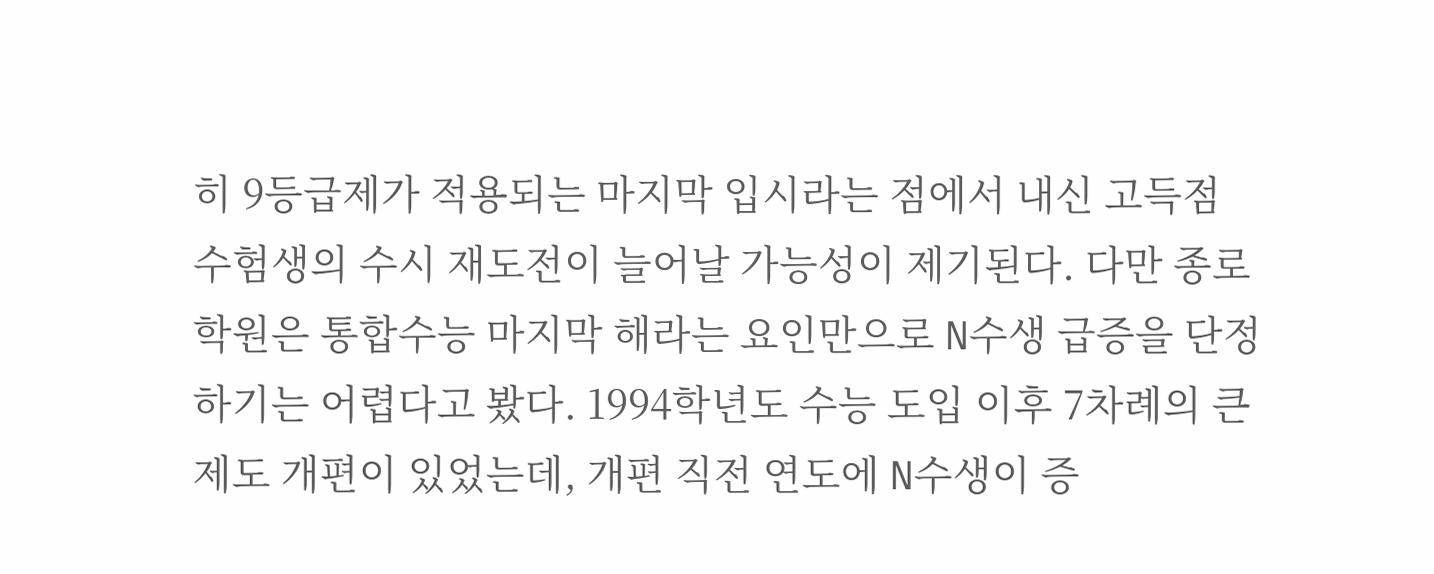히 9등급제가 적용되는 마지막 입시라는 점에서 내신 고득점 수험생의 수시 재도전이 늘어날 가능성이 제기된다. 다만 종로학원은 통합수능 마지막 해라는 요인만으로 N수생 급증을 단정하기는 어렵다고 봤다. 1994학년도 수능 도입 이후 7차례의 큰 제도 개편이 있었는데, 개편 직전 연도에 N수생이 증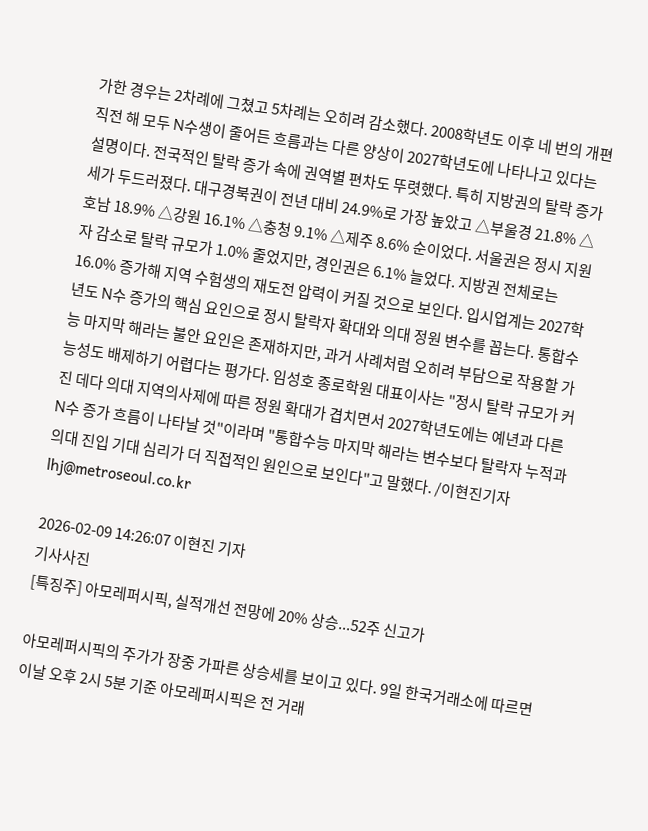가한 경우는 2차례에 그쳤고 5차례는 오히려 감소했다. 2008학년도 이후 네 번의 개편 직전 해 모두 N수생이 줄어든 흐름과는 다른 양상이 2027학년도에 나타나고 있다는 설명이다. 전국적인 탈락 증가 속에 권역별 편차도 뚜렷했다. 특히 지방권의 탈락 증가세가 두드러졌다. 대구경북권이 전년 대비 24.9%로 가장 높았고 △부울경 21.8% △호남 18.9% △강원 16.1% △충청 9.1% △제주 8.6% 순이었다. 서울권은 정시 지원자 감소로 탈락 규모가 1.0% 줄었지만, 경인권은 6.1% 늘었다. 지방권 전체로는 16.0% 증가해 지역 수험생의 재도전 압력이 커질 것으로 보인다. 입시업계는 2027학년도 N수 증가의 핵심 요인으로 정시 탈락자 확대와 의대 정원 변수를 꼽는다. 통합수능 마지막 해라는 불안 요인은 존재하지만, 과거 사례처럼 오히려 부담으로 작용할 가능성도 배제하기 어렵다는 평가다. 임성호 종로학원 대표이사는 "정시 탈락 규모가 커진 데다 의대 지역의사제에 따른 정원 확대가 겹치면서 2027학년도에는 예년과 다른 N수 증가 흐름이 나타날 것"이라며 "통합수능 마지막 해라는 변수보다 탈락자 누적과 의대 진입 기대 심리가 더 직접적인 원인으로 보인다"고 말했다. /이현진기자 lhj@metroseoul.co.kr

2026-02-09 14:26:07 이현진 기자
기사사진
[특징주] 아모레퍼시픽, 실적개선 전망에 20% 상승...52주 신고가

아모레퍼시픽의 주가가 장중 가파른 상승세를 보이고 있다. 9일 한국거래소에 따르면 이날 오후 2시 5분 기준 아모레퍼시픽은 전 거래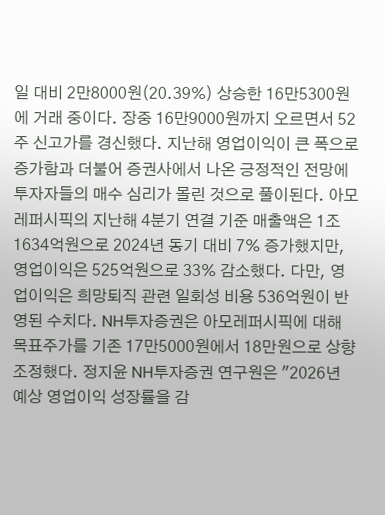일 대비 2만8000원(20.39%) 상승한 16만5300원에 거래 중이다. 장중 16만9000원까지 오르면서 52주 신고가를 경신했다. 지난해 영업이익이 큰 폭으로 증가함과 더불어 증권사에서 나온 긍정적인 전망에 투자자들의 매수 심리가 몰린 것으로 풀이된다. 아모레퍼시픽의 지난해 4분기 연결 기준 매출액은 1조1634억원으로 2024년 동기 대비 7% 증가했지만, 영업이익은 525억원으로 33% 감소했다. 다만, 영업이익은 희망퇴직 관련 일회성 비용 536억원이 반영된 수치다. NH투자증권은 아모레퍼시픽에 대해 목표주가를 기존 17만5000원에서 18만원으로 상향 조정했다. 정지윤 NH투자증권 연구원은 "2026년 예상 영업이익 성장률을 감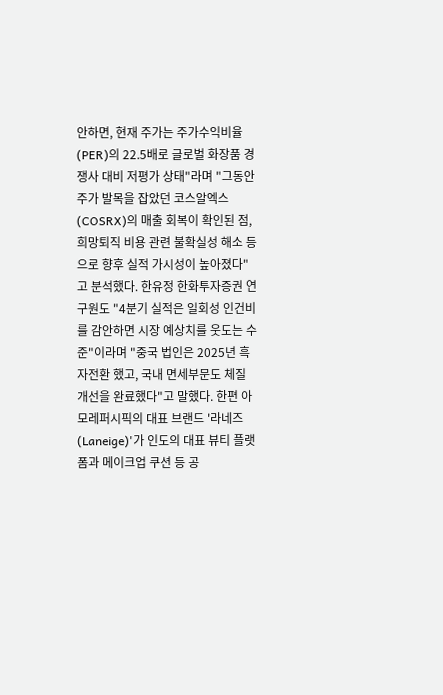안하면, 현재 주가는 주가수익비율(PER)의 22.5배로 글로벌 화장품 경쟁사 대비 저평가 상태"라며 "그동안 주가 발목을 잡았던 코스알엑스(COSRX)의 매출 회복이 확인된 점, 희망퇴직 비용 관련 불확실성 해소 등으로 향후 실적 가시성이 높아졌다"고 분석했다. 한유정 한화투자증권 연구원도 "4분기 실적은 일회성 인건비를 감안하면 시장 예상치를 웃도는 수준"이라며 "중국 법인은 2025년 흑자전환 했고, 국내 면세부문도 체질 개선을 완료했다"고 말했다. 한편 아모레퍼시픽의 대표 브랜드 '라네즈(Laneige)'가 인도의 대표 뷰티 플랫폼과 메이크업 쿠션 등 공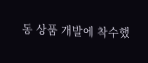동 상품 개발에 착수했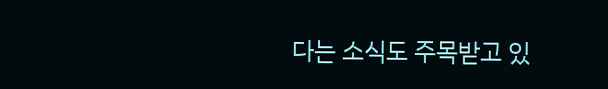다는 소식도 주목받고 있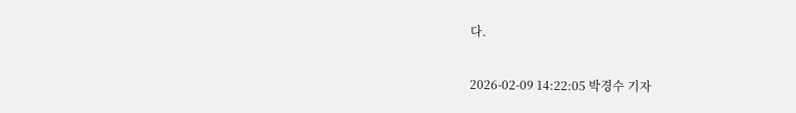다.

2026-02-09 14:22:05 박경수 기자